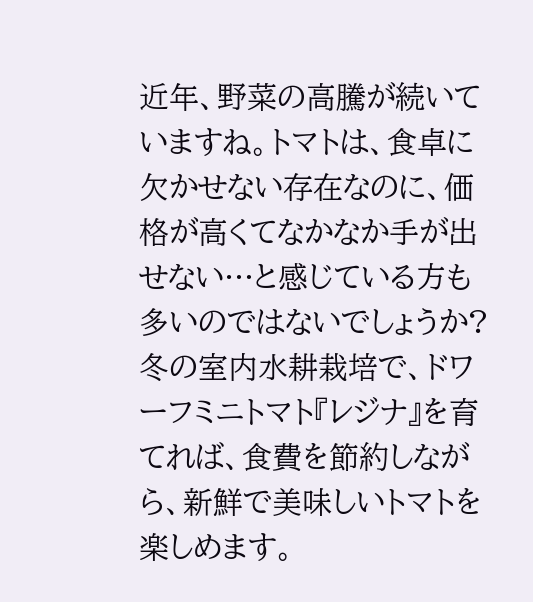近年、野菜の高騰が続いていますね。トマトは、食卓に欠かせない存在なのに、価格が高くてなかなか手が出せない…と感じている方も多いのではないでしょうか?
冬の室内水耕栽培で、ドワーフミニトマト『レジナ』を育てれば、食費を節約しながら、新鮮で美味しいトマトを楽しめます。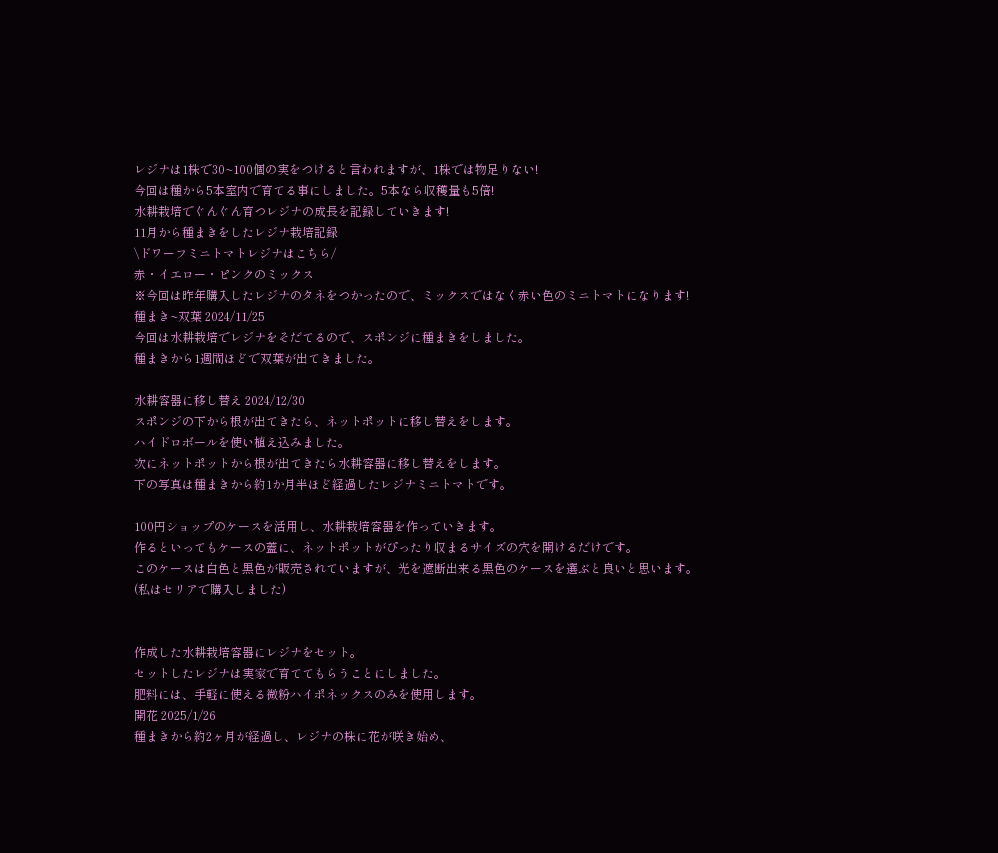レジナは1株で30~100個の実をつけると言われますが、1株では物足りない!
今回は種から5本室内で育てる事にしました。5本なら収穫量も5倍!
水耕栽培でぐんぐん育つレジナの成長を記録していきます!
11月から種まきをしたレジナ栽培記録
\ドワーフミニトマトレジナはこちら/
赤・イエロー・ピンクのミックス
※今回は昨年購入したレジナのタネをつかったので、ミックスではなく赤い色のミニトマトになります!
種まき~双葉 2024/11/25
今回は水耕栽培でレジナをそだてるので、スポンジに種まきをしました。
種まきから1週間ほどで双葉が出てきました。

水耕容器に移し替え 2024/12/30
スポンジの下から根が出てきたら、ネットポットに移し替えをします。
ハイドロボールを使い植え込みました。
次にネットポットから根が出てきたら水耕容器に移し替えをします。
下の写真は種まきから約1か月半ほど経過したレジナミニトマトです。

100円ショップのケースを活用し、水耕栽培容器を作っていきます。
作るといってもケースの蓋に、ネットポットがぴったり収まるサイズの穴を開けるだけです。
このケースは白色と黒色が販売されていますが、光を遮断出来る黒色のケースを選ぶと良いと思います。
(私はセリアで購入しました)


作成した水耕栽培容器にレジナをセット。
セットしたレジナは実家で育ててもらうことにしました。
肥料には、手軽に使える微粉ハイポネックスのみを使用します。
開花 2025/1/26
種まきから約2ヶ月が経過し、レジナの株に花が咲き始め、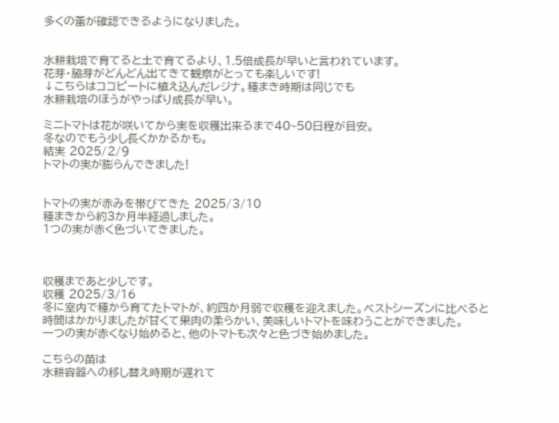多くの蕾が確認できるようになりました。


水耕栽培で育てると土で育てるより、1.5倍成長が早いと言われています。
花芽・脇芽がどんどん出てきて観察がとっても楽しいです!
↓こちらはココピートに植え込んだレジナ。種まき時期は同じでも
水耕栽培のほうがやっぱり成長が早い。

ミニトマトは花が咲いてから実を収穫出来るまで40~50日程が目安。
冬なのでもう少し長くかかるかも。
結実 2025/2/9
トマトの実が膨らんできました!


トマトの実が赤みを帯びてきた 2025/3/10
種まきから約3か月半経過しました。
1つの実が赤く色づいてきました。



収穫まであと少しです。
収穫 2025/3/16
冬に室内で種から育てたトマトが、約四か月弱で収穫を迎えました。ベストシーズンに比べると時間はかかりましたが甘くて果肉の柔らかい、美味しいトマトを味わうことができました。
一つの実が赤くなり始めると、他のトマトも次々と色づき始めました。

こちらの苗は
水耕容器への移し替え時期が遅れて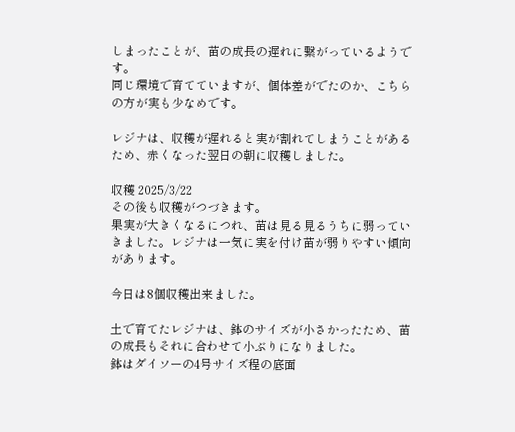しまったことが、苗の成長の遅れに繋がっているようです。
同じ環境で育てていますが、個体差がでたのか、こちらの方が実も少なめです。

レジナは、収穫が遅れると実が割れてしまうことがあるため、赤くなった翌日の朝に収穫しました。

収穫 2025/3/22
その後も収穫がつづきます。
果実が大きくなるにつれ、苗は見る見るうちに弱っていきました。レジナは一気に実を付け苗が弱りやすい傾向があります。

今日は8個収穫出来ました。

土で育てたレジナは、鉢のサイズが小さかったため、苗の成長もそれに合わせて小ぶりになりました。
鉢はダイソーの4号サイズ程の底面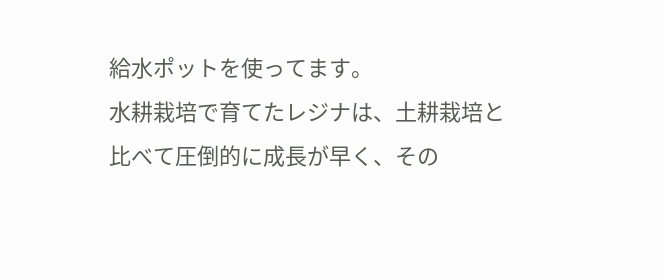給水ポットを使ってます。
水耕栽培で育てたレジナは、土耕栽培と比べて圧倒的に成長が早く、その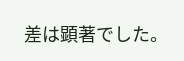差は顕著でした。